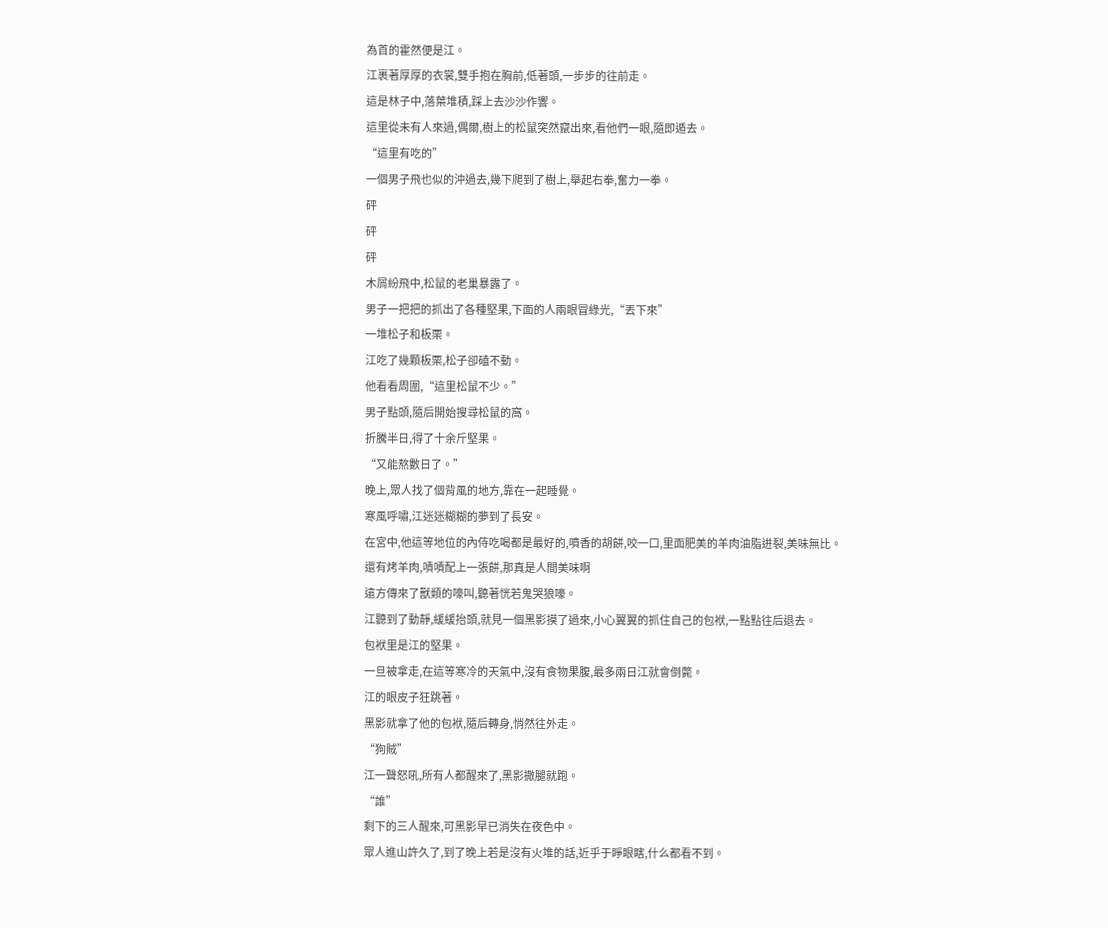為首的霍然便是江。
江裹著厚厚的衣裳,雙手抱在胸前,低著頭,一步步的往前走。
這是林子中,落葉堆積,踩上去沙沙作響。
這里從未有人來過,偶爾,樹上的松鼠突然竄出來,看他們一眼,隨即遁去。
“這里有吃的”
一個男子飛也似的沖過去,幾下爬到了樹上,舉起右拳,奮力一拳。
砰
砰
砰
木屑紛飛中,松鼠的老巢暴露了。
男子一把把的抓出了各種堅果,下面的人兩眼冒綠光,“丟下來”
一堆松子和板栗。
江吃了幾顆板栗,松子卻磕不動。
他看看周圍,“這里松鼠不少。”
男子點頭,隨后開始搜尋松鼠的窩。
折騰半日,得了十余斤堅果。
“又能熬數日了。”
晚上,眾人找了個背風的地方,靠在一起睡覺。
寒風呼嘯,江迷迷糊糊的夢到了長安。
在宮中,他這等地位的內侍吃喝都是最好的,噴香的胡餅,咬一口,里面肥美的羊肉油脂迸裂,美味無比。
還有烤羊肉,嘖嘖配上一張餅,那真是人間美味啊
遠方傳來了獸類的嚎叫,聽著恍若鬼哭狼嚎。
江聽到了動靜,緩緩抬頭,就見一個黑影摸了過來,小心翼翼的抓住自己的包袱,一點點往后退去。
包袱里是江的堅果。
一旦被拿走,在這等寒冷的天氣中,沒有食物果腹,最多兩日江就會倒斃。
江的眼皮子狂跳著。
黑影就拿了他的包袱,隨后轉身,悄然往外走。
“狗賊”
江一聲怒吼,所有人都醒來了,黑影撒腿就跑。
“誰”
剩下的三人醒來,可黑影早已消失在夜色中。
眾人進山許久了,到了晚上若是沒有火堆的話,近乎于睜眼瞎,什么都看不到。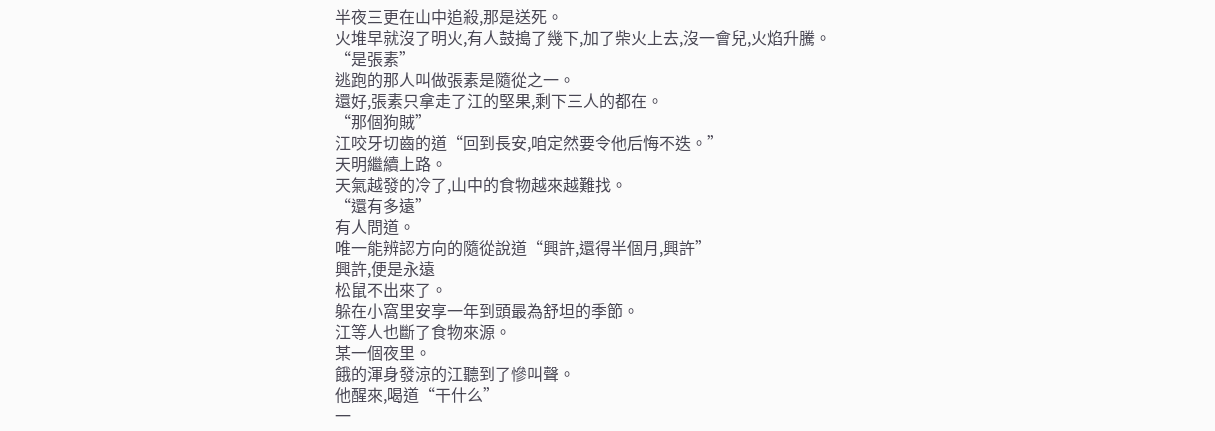半夜三更在山中追殺,那是送死。
火堆早就沒了明火,有人鼓搗了幾下,加了柴火上去,沒一會兒,火焰升騰。
“是張素”
逃跑的那人叫做張素是隨從之一。
還好,張素只拿走了江的堅果,剩下三人的都在。
“那個狗賊”
江咬牙切齒的道“回到長安,咱定然要令他后悔不迭。”
天明繼續上路。
天氣越發的冷了,山中的食物越來越難找。
“還有多遠”
有人問道。
唯一能辨認方向的隨從說道“興許,還得半個月,興許”
興許,便是永遠
松鼠不出來了。
躲在小窩里安享一年到頭最為舒坦的季節。
江等人也斷了食物來源。
某一個夜里。
餓的渾身發涼的江聽到了慘叫聲。
他醒來,喝道“干什么”
一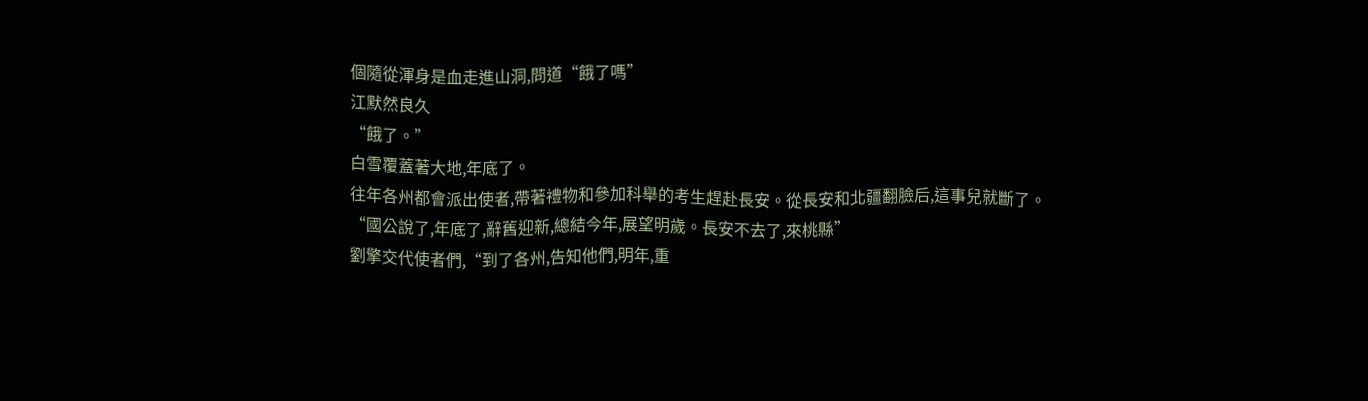個隨從渾身是血走進山洞,問道“餓了嗎”
江默然良久
“餓了。”
白雪覆蓋著大地,年底了。
往年各州都會派出使者,帶著禮物和參加科舉的考生趕赴長安。從長安和北疆翻臉后,這事兒就斷了。
“國公說了,年底了,辭舊迎新,總結今年,展望明歲。長安不去了,來桃縣”
劉擎交代使者們,“到了各州,告知他們,明年,重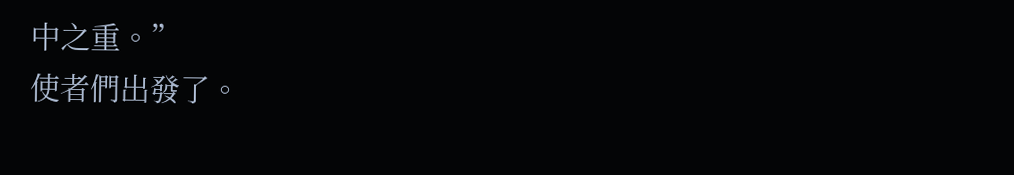中之重。”
使者們出發了。